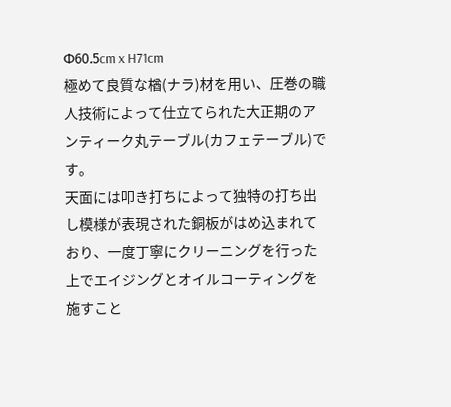Φ60.5cm x H71cm
極めて良質な楢(ナラ)材を用い、圧巻の職人技術によって仕立てられた大正期のアンティーク丸テーブル(カフェテーブル)です。
天面には叩き打ちによって独特の打ち出し模様が表現された銅板がはめ込まれており、一度丁寧にクリーニングを行った上でエイジングとオイルコーティングを施すこと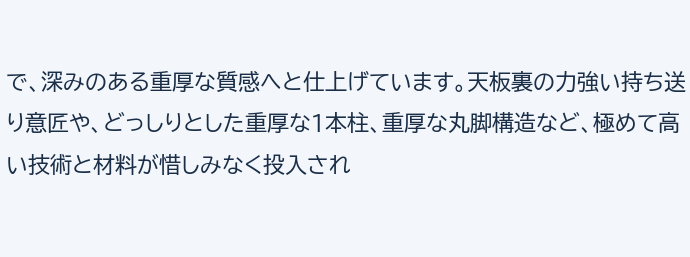で、深みのある重厚な質感へと仕上げています。天板裏の力強い持ち送り意匠や、どっしりとした重厚な1本柱、重厚な丸脚構造など、極めて高い技術と材料が惜しみなく投入され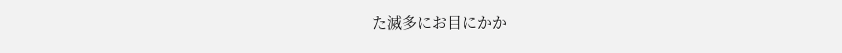た滅多にお目にかか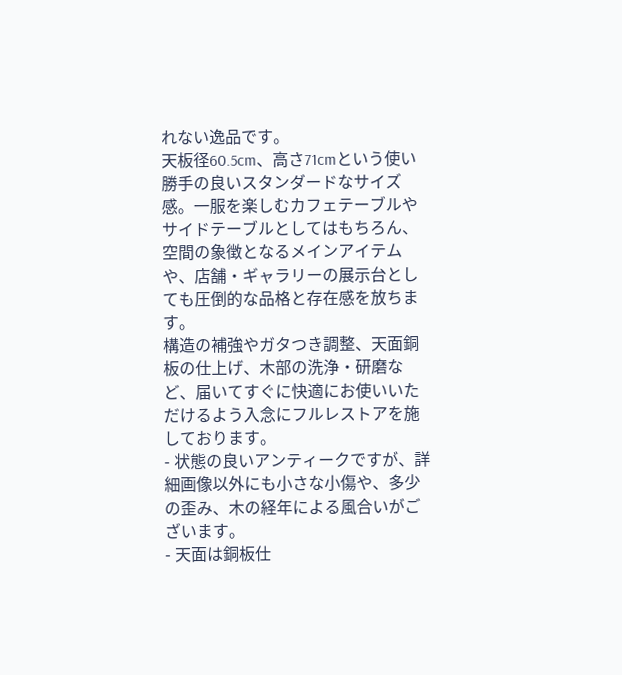れない逸品です。
天板径60.5cm、高さ71cmという使い勝手の良いスタンダードなサイズ感。一服を楽しむカフェテーブルやサイドテーブルとしてはもちろん、空間の象徴となるメインアイテムや、店舗・ギャラリーの展示台としても圧倒的な品格と存在感を放ちます。
構造の補強やガタつき調整、天面銅板の仕上げ、木部の洗浄・研磨など、届いてすぐに快適にお使いいただけるよう入念にフルレストアを施しております。
- 状態の良いアンティークですが、詳細画像以外にも小さな小傷や、多少の歪み、木の経年による風合いがございます。
- 天面は銅板仕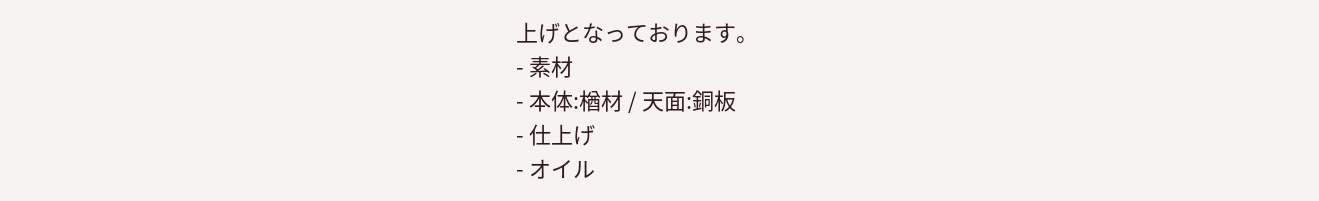上げとなっております。
- 素材
- 本体:楢材 / 天面:銅板
- 仕上げ
- オイル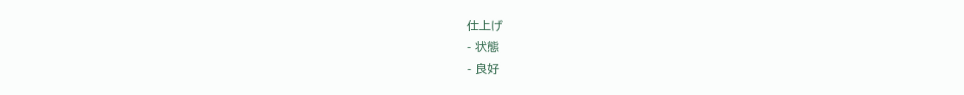仕上げ
- 状態
- 良好